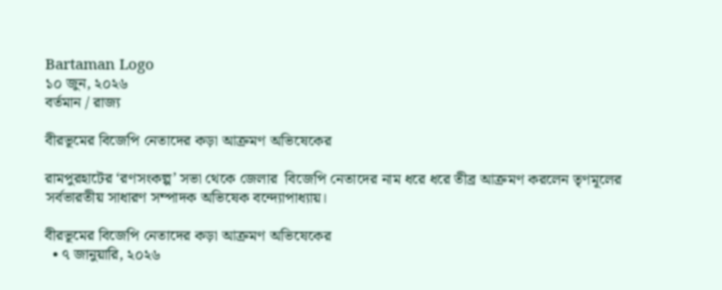Bartaman Logo
১০ জুন, ২০২৬
বর্তমান / রাজ্য

বীরভূমের বিজেপি নেতাদের কড়া আক্রমণ অভিষেকের

রামপুরহাটের ‘রণসংকল্প’ সভা থেকে জেলার  বিজেপি নেতাদের নাম ধরে ধরে তীব্র আক্রমণ করলেন তৃণমূলের সর্বভারতীয় সাধারণ সম্পাদক অভিষেক বন্দ্যোপাধ্যায়।

বীরভূমের বিজেপি নেতাদের কড়া আক্রমণ অভিষেকের
  • ৭ জানুয়ারি, ২০২৬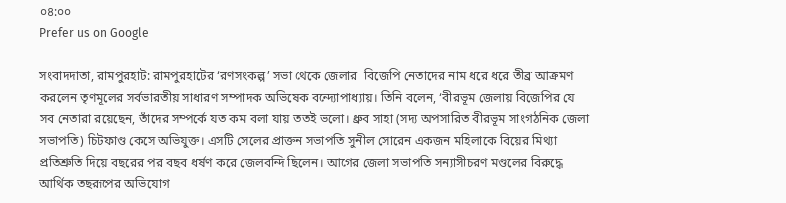০৪:০০
Prefer us on Google

সংবাদদাতা, রামপুরহাট: রামপুরহাটের ‘রণসংকল্প’ সভা থেকে জেলার  বিজেপি নেতাদের নাম ধরে ধরে তীব্র আক্রমণ করলেন তৃণমূলের সর্বভারতীয় সাধারণ সম্পাদক অভিষেক বন্দ্যোপাধ্যায়। তিনি বলেন, ‘বীরভূম জেলায় বিজেপির যে সব নেতারা রয়েছেন, তাঁদের সম্পর্কে যত কম বলা যায় ততই ভলো। ধ্রুব সাহা (সদ্য অপসারিত বীরভূম সাংগঠনিক জেলা সভাপতি) চিটফাণ্ড কেসে অভিযুক্ত। এসটি সেলের প্রাক্তন সভাপতি সুনীল সোরেন একজন মহিলাকে বিয়ের মিথ্যা প্রতিশ্রুতি দিয়ে বছরের পর বছব ধর্ষণ করে জেলবন্দি ছিলেন। আগের জেলা সভাপতি সন্যাসীচরণ মণ্ডলের বিরুদ্ধে আর্থিক তছরূপের অভিযোগ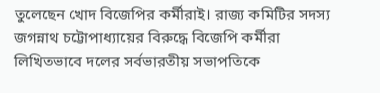তুলেছেন খোদ বিজেপির কর্মীরাই। রাজ্য কমিটির সদস্য জগন্নাথ চট্টোপাধ্যায়ের বিরুদ্ধে বিজেপি কর্মীরা লিখিতভাবে দলের সর্বভারতীয় সভাপতিকে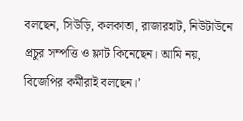বলছেন, সিউড়ি, কলকাতা, রাজারহাট, নিউটাউনে প্রচুর সম্পত্তি ও ফ্লাট কিনেছেন। আমি নয়, বিজেপির কর্মীরাই বলছেন।’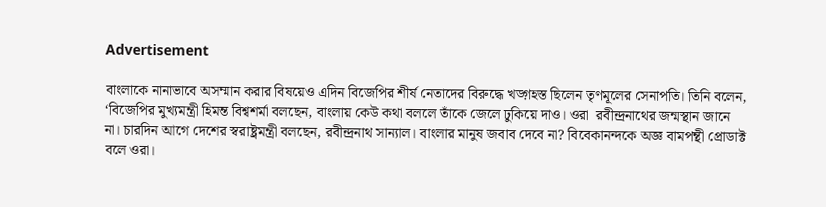Advertisement

বাংলাকে নানাভাবে অসম্মান করার বিষয়েও এদিন বিজেপির শীর্ষ নেতাদের বিরুদ্ধে খড়্গহস্ত ছিলেন তৃণমূলের সেনাপতি। তিনি বলেন, ‘বিজেপির মুখ্যমন্ত্রী হিমন্ত বিশ্বশর্মা বলছেন, বাংলায় কেউ কথা বললে তাঁকে জেলে ঢুকিয়ে দাও। ওরা  রবীন্দ্রনাথের জন্মস্থান জানে না। চারদিন আগে দেশের স্বরাষ্ট্রমন্ত্রী বলছেন, রবীন্দ্রনাথ সান্যাল। বাংলার মানুষ জবাব দেবে না? বিবেকানন্দকে অজ্ঞ বামপন্থী প্রোডাক্ট বলে ওরা।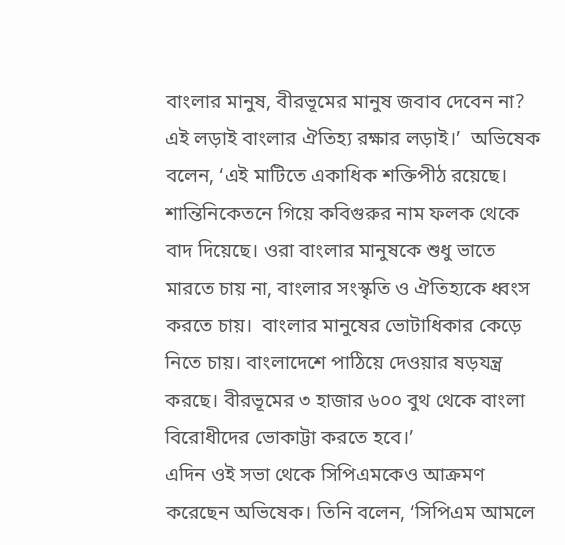বাংলার মানুষ, বীরভূমের মানুষ জবাব দেবেন না? এই লড়াই বাংলার ঐতিহ্য রক্ষার লড়াই।’  অভিষেক বলেন, ‘এই মাটিতে একাধিক শক্তিপীঠ রয়েছে। শান্তিনিকেতনে গিয়ে কবিগুরুর নাম ফলক থেকে বাদ দিয়েছে। ওরা বাংলার মানুষকে শুধু ভাতে মারতে চায় না, বাংলার সংস্কৃতি ও ঐতিহ্যকে ধ্বংস করতে চায়।  বাংলার মানুষের ভোটাধিকার কেড়ে নিতে চায়। বাংলাদেশে পাঠিয়ে দেওয়ার ষড়যন্ত্র করছে। বীরভূমের ৩ হাজার ৬০০ বুথ থেকে বাংলা বিরোধীদের ভোকাট্টা করতে হবে।’
এদিন ওই সভা থেকে সিপিএমকেও আক্রমণ করেছেন অভিষেক। তিনি বলেন, ‘সিপিএম আমলে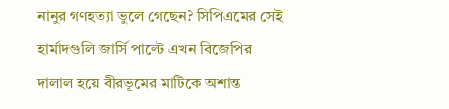নানুর গণহত্যা ভুলে গেছেন? সিপিএমের সেই হার্মাদগুলি জার্সি পাল্টে এখন বিজেপির দালাল হয়ে বীরভূমের মাটিকে অশান্ত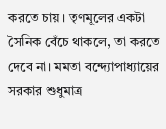করতে চায়। তৃণমূলের একটা সৈনিক বেঁচে থাকলে, তা করতে দেবে না। মমতা বন্দ্যোপাধ্যায়ের সরকার শুধুমাত্র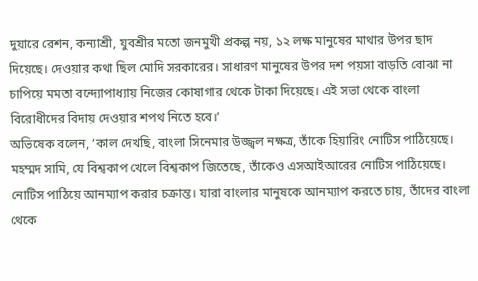দুয়ারে রেশন, কন্যাশ্রী, যুবশ্রীর মতো জনমুখী প্রকল্প নয়, ১২ লক্ষ মানুষের মাথার উপর ছাদ দিয়েছে। দেওয়ার কথা ছিল মোদি সরকারের। সাধারণ মানুষের উপর দশ ‌পয়সা বাড়তি বোঝা না চাপিয়ে মমতা বন্দ্যোপাধ্যায় নিজের কোষাগার থেকে টাকা দিয়েছে। এই সভা থেকে বাংলা বিরোধীদের বিদায় দেওয়ার শপথ নিতে হবে।’
অভিষেক বলেন, ‘কাল দেখছি, বাংলা সিনেমার উজ্জ্বল নক্ষত্র, তাঁকে হিয়ারিং নোটিস পাঠিয়েছে। মহম্মদ সামি, যে বিশ্বকাপ খেলে বিশ্বকাপ জিতেছে, তাঁকেও এসআইআরের নোটিস পাঠিয়েছে। নোটিস পাঠিয়ে আনম্যাপ করার চক্রান্ত। যারা বাংলার মানুষকে আনম্যাপ করতে চায়, তাঁদের বাংলা থেকে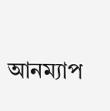আনম্যাপ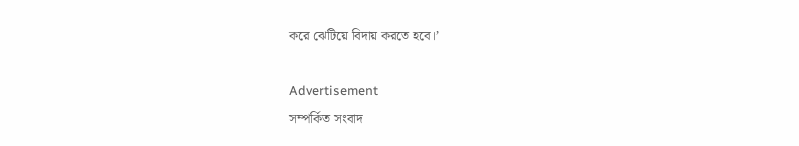করে ঝেটিয়ে বিদায় করতে হবে।’

Advertisement
সম্পর্কিত সংবাদ